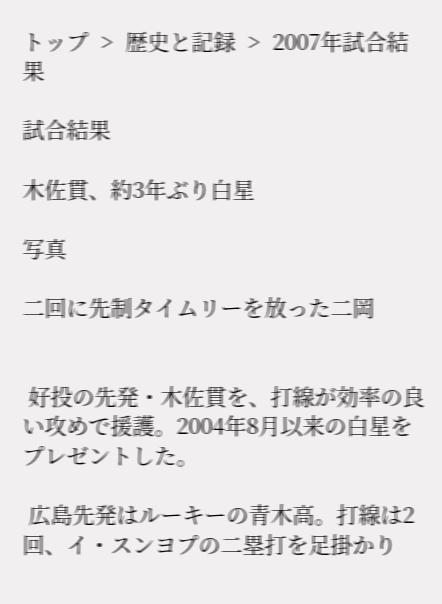トップ  >  歴史と記録  >  2007年試合結果

試合結果

木佐貫、約3年ぶり白星

写真

二回に先制タイムリーを放った二岡


 好投の先発・木佐貫を、打線が効率の良い攻めで援護。2004年8月以来の白星をプレゼントした。

 広島先発はルーキーの青木高。打線は2回、イ・スンヨプの二塁打を足掛かり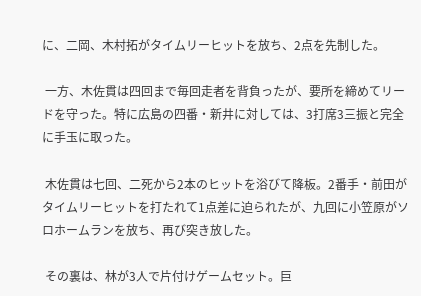に、二岡、木村拓がタイムリーヒットを放ち、2点を先制した。

 一方、木佐貫は四回まで毎回走者を背負ったが、要所を締めてリードを守った。特に広島の四番・新井に対しては、3打席3三振と完全に手玉に取った。

 木佐貫は七回、二死から2本のヒットを浴びて降板。2番手・前田がタイムリーヒットを打たれて1点差に迫られたが、九回に小笠原がソロホームランを放ち、再び突き放した。

 その裏は、林が3人で片付けゲームセット。巨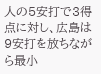人の5安打で3得点に対し、広島は9安打を放ちながら最小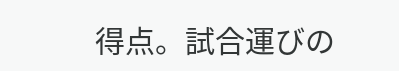得点。試合運びの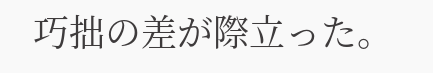巧拙の差が際立った。